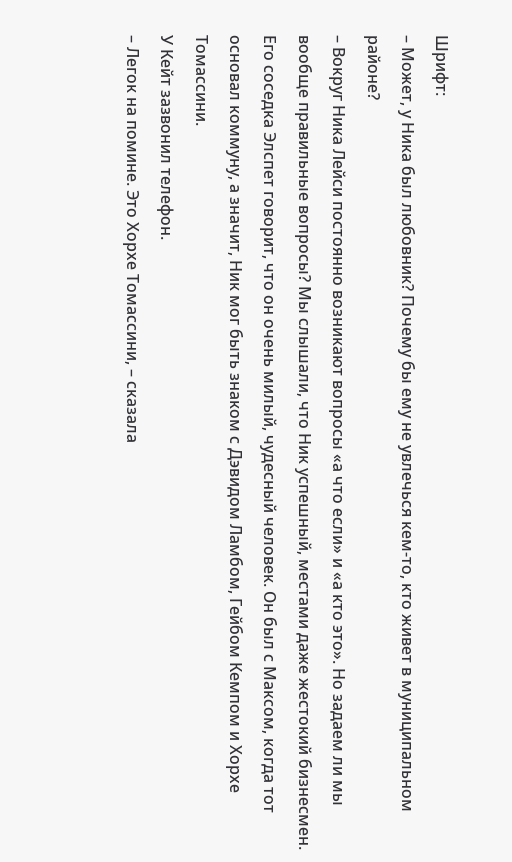Шрифт:
– Может, у Ника был любовник? Почему бы ему не увлечься кем-то, кто живет в муниципальном районе?
– Вокруг Ника Лейси постоянно возникают вопросы «а что если» и «а кто это». Но задаем ли мы вообще правильные вопросы? Мы слышали, что Ник успешный, местами даже жестокий бизнесмен. Его соседка Элспет говорит, что он очень милый, чудесный человек. Он был с Максом, когда тот основал коммуну, а значит, Ник мог быть знаком с Дэвидом Ламбом, Гейбом Кемпом и Хорхе Томассини.
У Кейт зазвонил телефон.
– Легок на помине. Это Хорхе Томассини, – сказала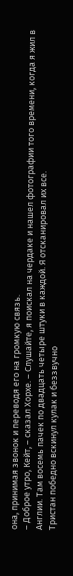она, принимая звонок и переводя его на громкую связь.
– Доброе утро, Кейт, – сказал Хорхе. – Слушайте, я поискал на чердаке и нашел фотографии того времени, когда я жил в Англии. Там восемь пачек по двадцать четыре штуки в каждой. Я отсканировал их все.
Тристан победно вскинул кулак и беззвучно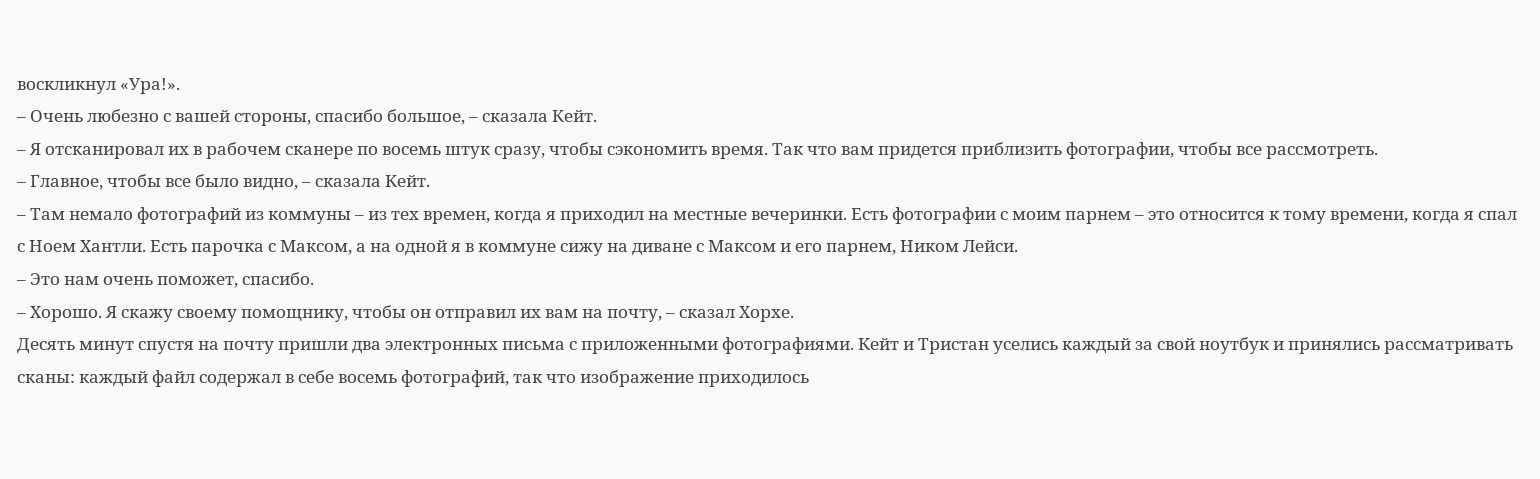воскликнул «Ура!».
– Очень любезно с вашей стороны, спасибо большое, – сказала Кейт.
– Я отсканировал их в рабочем сканере по восемь штук сразу, чтобы сэкономить время. Так что вам придется приблизить фотографии, чтобы все рассмотреть.
– Главное, чтобы все было видно, – сказала Кейт.
– Там немало фотографий из коммуны – из тех времен, когда я приходил на местные вечеринки. Есть фотографии с моим парнем – это относится к тому времени, когда я спал с Ноем Хантли. Есть парочка с Максом, а на одной я в коммуне сижу на диване с Максом и его парнем, Ником Лейси.
– Это нам очень поможет, спасибо.
– Хорошо. Я скажу своему помощнику, чтобы он отправил их вам на почту, – сказал Хорхе.
Десять минут спустя на почту пришли два электронных письма с приложенными фотографиями. Кейт и Тристан уселись каждый за свой ноутбук и принялись рассматривать сканы: каждый файл содержал в себе восемь фотографий, так что изображение приходилось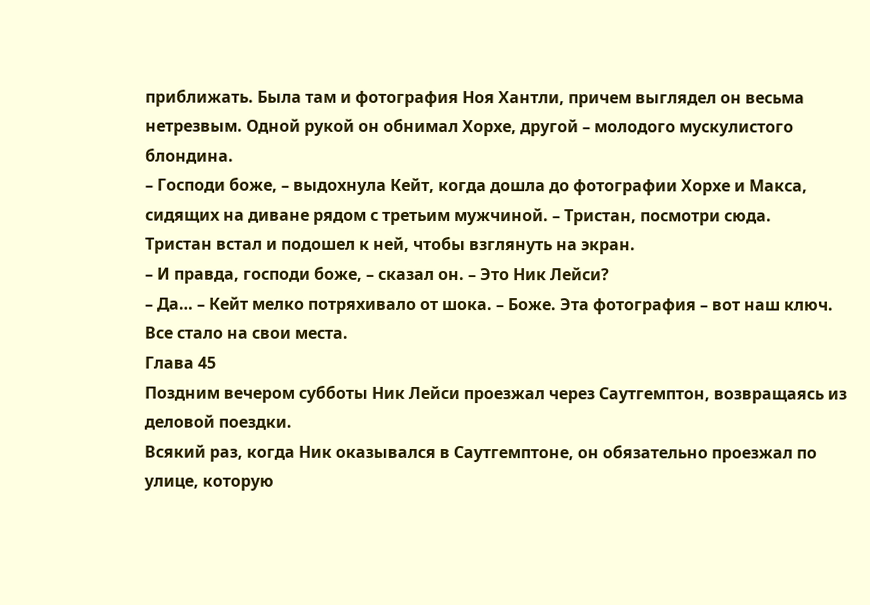приближать. Была там и фотография Ноя Хантли, причем выглядел он весьма нетрезвым. Одной рукой он обнимал Хорхе, другой – молодого мускулистого блондина.
– Господи боже, – выдохнула Кейт, когда дошла до фотографии Хорхе и Макса, сидящих на диване рядом с третьим мужчиной. – Тристан, посмотри сюда.
Тристан встал и подошел к ней, чтобы взглянуть на экран.
– И правда, господи боже, – сказал он. – Это Ник Лейси?
– Да… – Кейт мелко потряхивало от шока. – Боже. Эта фотография – вот наш ключ. Все стало на свои места.
Глава 45
Поздним вечером субботы Ник Лейси проезжал через Саутгемптон, возвращаясь из деловой поездки.
Всякий раз, когда Ник оказывался в Саутгемптоне, он обязательно проезжал по улице, которую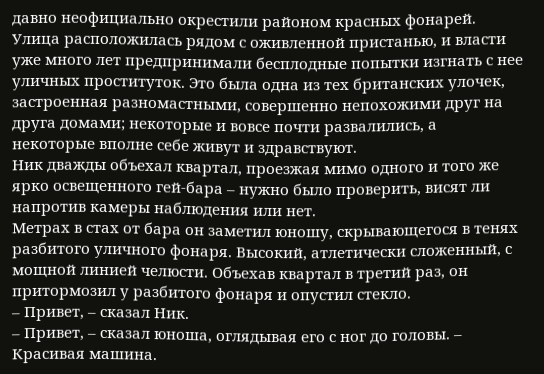давно неофициально окрестили районом красных фонарей. Улица расположилась рядом с оживленной пристанью, и власти уже много лет предпринимали бесплодные попытки изгнать с нее уличных проституток. Это была одна из тех британских улочек, застроенная разномастными, совершенно непохожими друг на друга домами; некоторые и вовсе почти развалились, а некоторые вполне себе живут и здравствуют.
Ник дважды объехал квартал, проезжая мимо одного и того же ярко освещенного гей-бара – нужно было проверить, висят ли напротив камеры наблюдения или нет.
Метрах в стах от бара он заметил юношу, скрывающегося в тенях разбитого уличного фонаря. Высокий, атлетически сложенный, с мощной линией челюсти. Объехав квартал в третий раз, он притормозил у разбитого фонаря и опустил стекло.
– Привет, – сказал Ник.
– Привет, – сказал юноша, оглядывая его с ног до головы. – Красивая машина.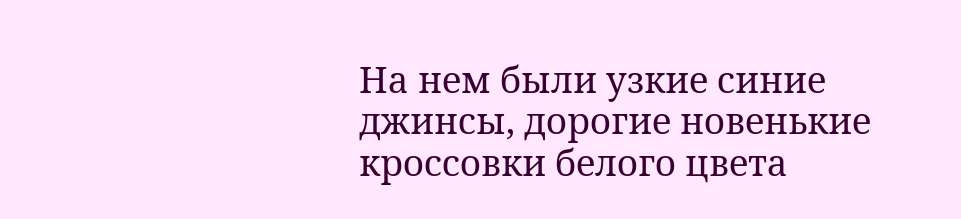На нем были узкие синие джинсы, дорогие новенькие кроссовки белого цвета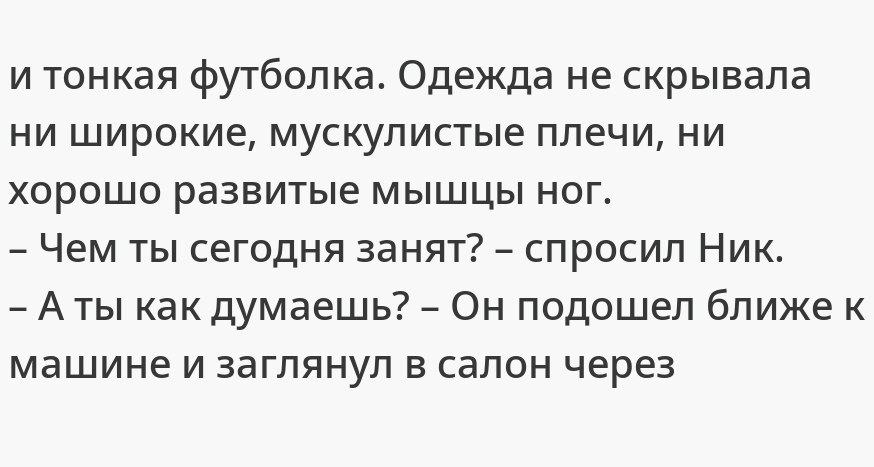и тонкая футболка. Одежда не скрывала ни широкие, мускулистые плечи, ни хорошо развитые мышцы ног.
– Чем ты сегодня занят? – спросил Ник.
– А ты как думаешь? – Он подошел ближе к машине и заглянул в салон через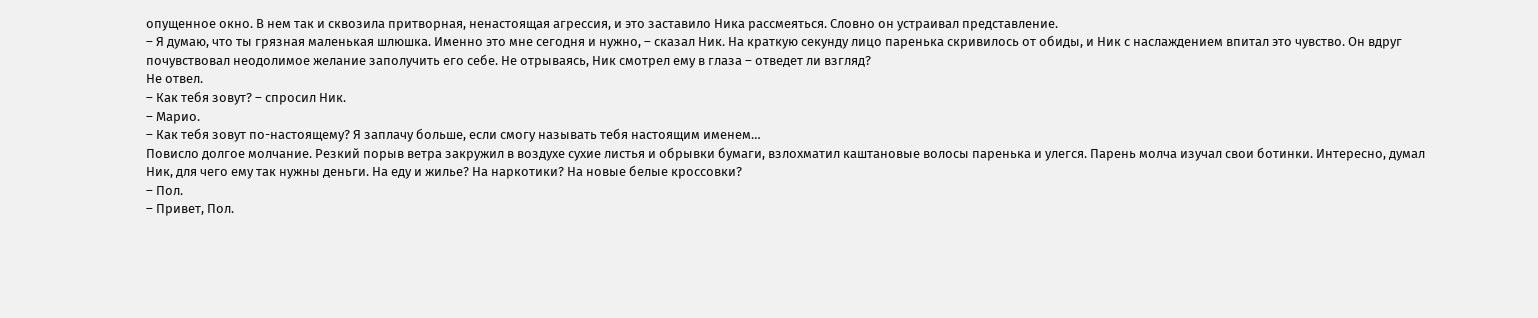опущенное окно. В нем так и сквозила притворная, ненастоящая агрессия, и это заставило Ника рассмеяться. Словно он устраивал представление.
– Я думаю, что ты грязная маленькая шлюшка. Именно это мне сегодня и нужно, – сказал Ник. На краткую секунду лицо паренька скривилось от обиды, и Ник с наслаждением впитал это чувство. Он вдруг почувствовал неодолимое желание заполучить его себе. Не отрываясь, Ник смотрел ему в глаза – отведет ли взгляд?
Не отвел.
– Как тебя зовут? – спросил Ник.
– Марио.
– Как тебя зовут по-настоящему? Я заплачу больше, если смогу называть тебя настоящим именем…
Повисло долгое молчание. Резкий порыв ветра закружил в воздухе сухие листья и обрывки бумаги, взлохматил каштановые волосы паренька и улегся. Парень молча изучал свои ботинки. Интересно, думал Ник, для чего ему так нужны деньги. На еду и жилье? На наркотики? На новые белые кроссовки?
– Пол.
– Привет, Пол.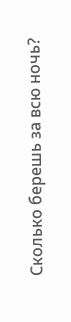Сколько берешь за всю ночь?